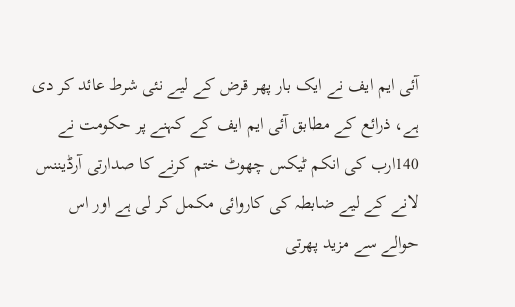آئی ایم ایف نے ایک بار پھر قرض کے لیے نئی شرط عائد کر دی ہے، ذرائع کے مطابق آئی ایم ایف کے کہنے پر حکومت نے 140ارب کی انکم ٹیکس چھوٹ ختم کرنے کا صدارتی آرڈیننس لانے کے لیے ضابطہ کی کاروائی مکمل کر لی ہے اور اس حوالے سے مزید پھرتی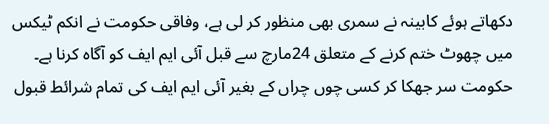دکھاتے ہوئے کابینہ نے سمری بھی منظور کر لی ہے، وفاقی حکومت نے انکم ٹیکس میں چھوٹ ختم کرنے کے متعلق 24مارچ سے قبل آئی ایم ایف کو آگاہ کرنا ہے۔ حکومت سر جھکا کر کسی چوں چراں کے بغیر آئی ایم ایف کی تمام شرائط قبول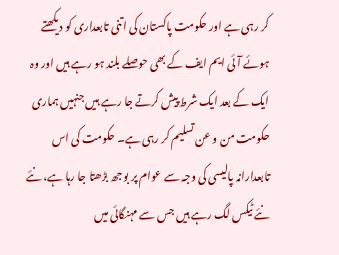کر رہی ہے اور حکومت پاکستان کی اتنی تابعداری کو دیکھتے ہوئے آئی ایم ایف کے بھی حوصلے بلند ہو رہے ہیں اور وہ ایک کے بعد ایک شرط پیش کرتے جا رہے ہیں جنہیں ہماری حکومت من و عن تسلیم کر رہی ہے۔ حکومت کی اس تابعدارانہ پالیسی کی وجہ سے عوام پر بوجھ بڑھتا جا رہا ہے، نئے نئے ٹیکس لگ رہے ہیں جس سے مہنگائی میں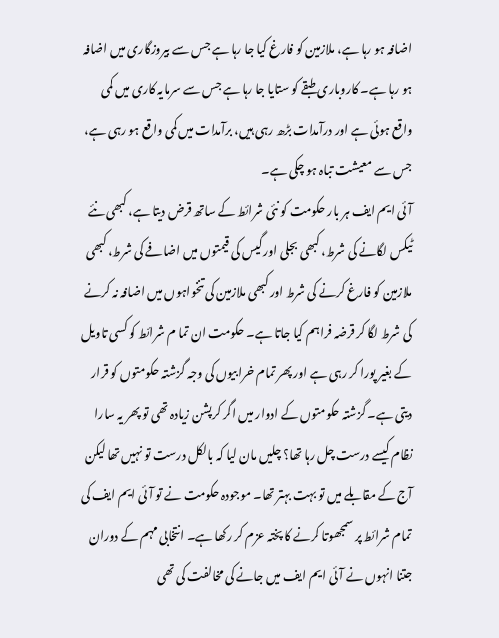اضافہ ہو رہا ہے، ملازمین کو فارغ کیا جا رہا ہے جس سے بیروزگاری میں اضافہ ہو رہا ہے۔ کاروباری طبقے کو ستایا جا رہا ہے جس سے سرمایہ کاری میں کمی واقع ہوئی ہے اور درآمدات بڑھ رہی ہیں، برآمدات میں کمی واقع ہو رہی ہے، جس سے معیشت تباہ ہو چکی ہے۔
آئی ایم ایف ہر بار حکومت کو نئی شرائط کے ساتھ قرض دیتا ہے، کبھی نئے ٹیکس لگانے کی شرط، کبھی بجلی اور گیس کی قیمتوں میں اضافے کی شرط، کبھی ملازمین کو فارغ کرنے کی شرط اور کبھی ملازمین کی تنخواہوں میں اضافہ نہ کرنے کی شرط لگا کر قرضہ فراہم کیا جاتا ہے۔ حکومت ان تما م شرائط کو کسی تاویل کے بغیر پورا کر رہی ہے اور پھر تمام خرابیوں کی وجہ گزشتہ حکومتوں کو قرار دیتی ہے۔ گزشتہ حکومتوں کے ادوار میں اگر کرپشن زیادہ تھی تو پھر یہ سارا نظام کیسے درست چل رہا تھا؟ چلیں مان لیا کہ بالکل درست تو نہیں تھا لیکن آج کے مقابلے میں تو بہت بہتر تھا۔ موجودہ حکومت نے تو آئی ایم ایف کی تمام شرائط پر سمجھوتا کرنے کا پختہ عزم کر رکھا ہے۔ انتخابی مہم کے دوران جتنا انہوں نے آئی ایم ایف میں جانے کی مخالفت کی تھی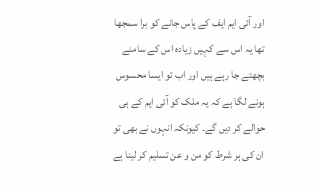اور آئی ایم ایف کے پاس جانے کو برا سمجھا تھا یہ اس سے کہیں زیادہ اس کے سامنے بچھتے جا رہے ہیں اور اب تو ایسا محسوس ہونے لگا ہے کہ یہ ملک کو آئی ایم کے ہی حوالے کر دیں گے۔ کیونکہ انہوں نے بھی تو ان کی ہر شرط کو من و عن تسلیم کر لینا ہے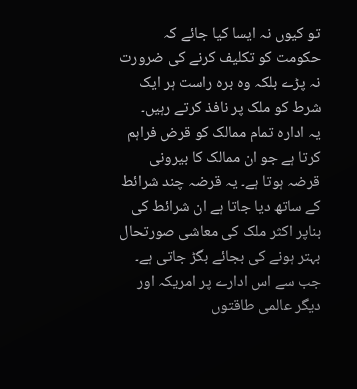تو کیوں نہ ایسا کیا جائے کہ حکومت کو تکلیف کرنے کی ضرورت نہ پڑے بلکہ وہ برہ راست ہر ایک شرط کو ملک پر نافذ کرتے رہیں۔
یہ ادارہ تمام ممالک کو قرض فراہم کرتا ہے جو ان ممالک کا بیرونی قرضہ ہوتا ہے۔ یہ قرضہ چند شرائط کے ساتھ دیا جاتا ہے ان شرائط کی بناپر اکثر ملک کی معاشی صورتحال بہتر ہونے کی بجائے بگڑ جاتی ہے۔ جب سے اس ادارے پر امریکہ اور دیگر عالمی طاقتوں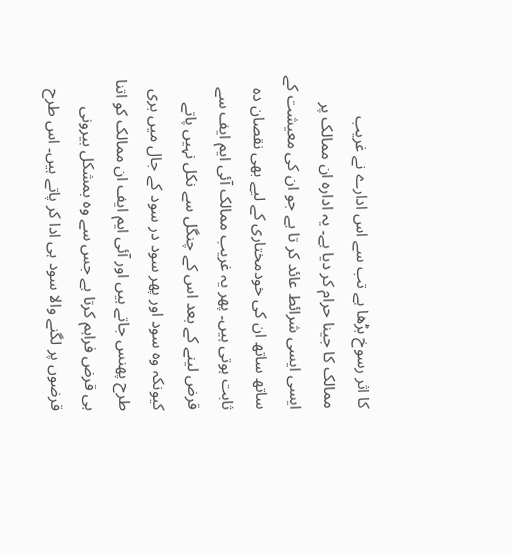کا اثر رسوخ بڑھا ہے تب سے اس ادارے نے غریب ممالک کا جینا حرام کر دیا ہے۔ یہ ادارہ ان ممالک پر ایسی ایسی شرائط عائد کر تا ہے جو ان کی معیشت کے ساتھ ساتھ ان کی خودمختاری کے لیے بھی نقصان دہ ثابت ہوتی ہیں۔ پھر یہ غریب ممالک آئی ایم ایف سے قرض لینے کے بعد اس کے چنگل سے نکل نہیں پاتے کیونکہ وہ سود اور پھر سود در سود کے جال میں بری طرح پھنس جاتے ہیں اور آئی ایم ایف ان ممالک کو اتنا ہی قرض فراہم کرتا ہے جس سے وہ بمشکل بیرونی قرضوں پر لگنے والا سود ہی ادا کر پاتے ہیں۔ اس طرح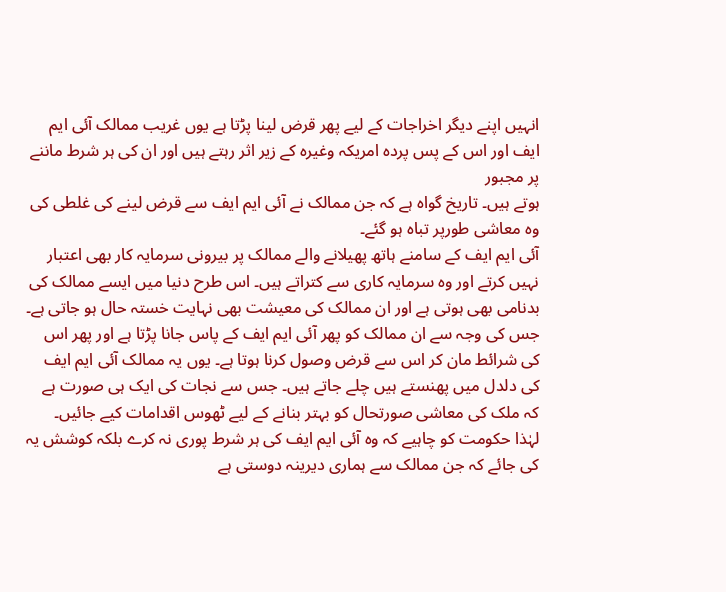انہیں اپنے دیگر اخراجات کے لیے پھر قرض لینا پڑتا ہے یوں غریب ممالک آئی ایم ایف اور اس کے پس پردہ امریکہ وغیرہ کے زیر اثر رہتے ہیں اور ان کی ہر شرط ماننے پر مجبور
ہوتے ہیں۔ تاریخ گواہ ہے کہ جن ممالک نے آئی ایم ایف سے قرض لینے کی غلطی کی وہ معاشی طورپر تباہ ہو گئے۔
آئی ایم ایف کے سامنے ہاتھ پھیلانے والے ممالک پر بیرونی سرمایہ کار بھی اعتبار نہیں کرتے اور وہ سرمایہ کاری سے کتراتے ہیں۔ اس طرح دنیا میں ایسے ممالک کی بدنامی بھی ہوتی ہے اور ان ممالک کی معیشت بھی نہایت خستہ حال ہو جاتی ہے۔ جس کی وجہ سے ان ممالک کو پھر آئی ایم ایف کے پاس جانا پڑتا ہے اور پھر اس کی شرائط مان کر اس سے قرض وصول کرنا ہوتا ہے۔ یوں یہ ممالک آئی ایم ایف کی دلدل میں پھنستے ہیں چلے جاتے ہیں۔ جس سے نجات کی ایک ہی صورت ہے کہ ملک کی معاشی صورتحال کو بہتر بنانے کے لیے ٹھوس اقدامات کیے جائیں۔
لہٰذا حکومت کو چاہیے کہ وہ آئی ایم ایف کی ہر شرط پوری نہ کرے بلکہ کوشش یہ کی جائے کہ جن ممالک سے ہماری دیرینہ دوستی ہے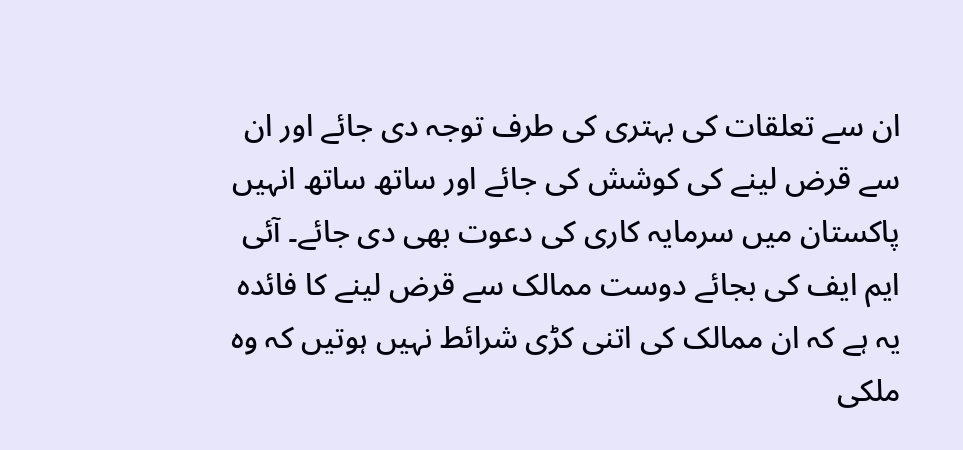ان سے تعلقات کی بہتری کی طرف توجہ دی جائے اور ان سے قرض لینے کی کوشش کی جائے اور ساتھ ساتھ انہیں پاکستان میں سرمایہ کاری کی دعوت بھی دی جائے۔ آئی ایم ایف کی بجائے دوست ممالک سے قرض لینے کا فائدہ یہ ہے کہ ان ممالک کی اتنی کڑی شرائط نہیں ہوتیں کہ وہ ملکی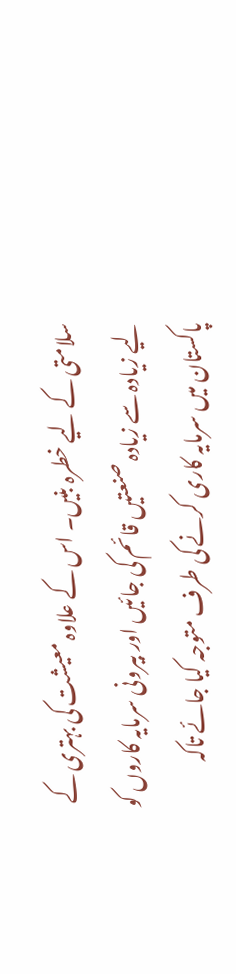سلامتی کے لیے خطرہ بنیں۔ اس کے علاوہ معیشت کی بہتری کے لیے زیادہ سے زیادہ صنعتیں قائم کی جائیں اور بیرونی سرمایہ کاروں کو پاکستان میں سرمایہ کاری کرنے کی طرف متوجہ کیا جائے تاکہ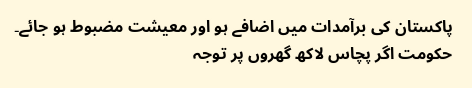پاکستان کی برآمدات میں اضافے ہو اور معیشت مضبوط ہو جائے۔ حکومت اگر پچاس لاکھ گھروں پر توجہ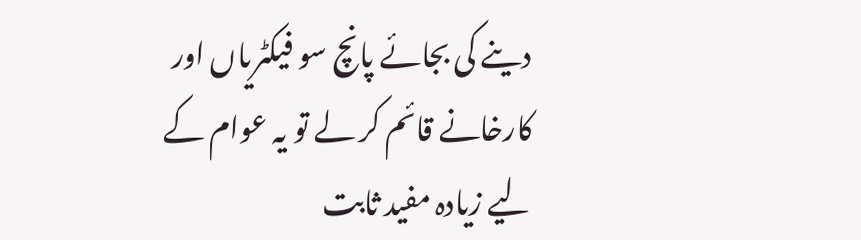دینے کی بجائے پانچ سو فیکٹریاں اور کارخانے قائم کر لے تو یہ عوام کے لیے زیادہ مفید ثابت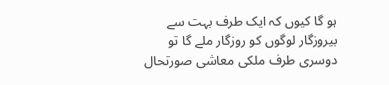ہو گا کیوں کہ ایک طرف بہت سے بیروزگار لوگوں کو روزگار ملے گا تو دوسری طرف ملکی معاشی صورتحال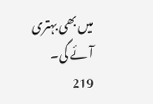میں بھی بہتری آئے گی۔
219